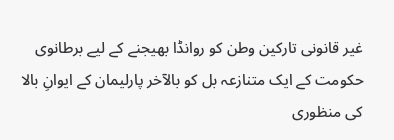غیر قانونی تارکین وطن کو روانڈا بھیجنے کے لیے برطانوی حکومت کے ایک متنازعہ بل کو بالآخر پارلیمان کے ایوانِ بالا کی منظوری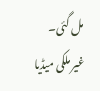مل گئی۔
غیر ملکی میڈیا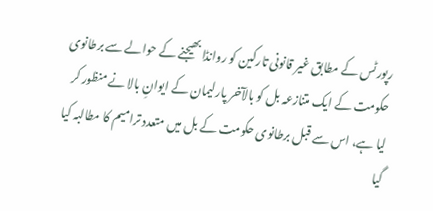رپورٹس کے مطابق غیر قانونی تارکین کو روانڈا بھیجنے کے حوالے سے برطانوی حکومت کے ایک متنازعہ بل کو بالآخر پارلیمان کے ایوانِ بالا نے منظور کر لیا ہے، اس سے قبل برطانوی حکومت کے بل میں متعدد ترامیم کا مطالبہ کیا گیا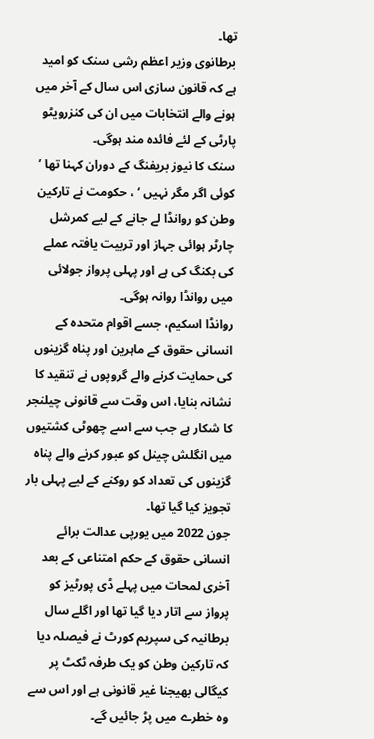تھا۔
برطانوی وزیر اعظم رشی سنک کو امید ہے کہ قانون سازی اس سال کے آخر میں ہونے والے انتخابات میں ان کی کنزرویٹو پارٹی کے لئے فائدہ مند ہوگی۔
سنک کا نیوز بریفنگ کے دوران کہنا تھا ’ کوئی اگر مگر نہیں ‘ ، حکومت نے تارکین وطن کو روانڈا لے جانے کے لیے کمرشل چارٹر ہوائی جہاز اور تربیت یافتہ عملے کی بکنگ کی ہے اور پہلی پرواز جولائی میں روانڈا روانہ ہوگی۔
روانڈا اسکیم، جسے اقوام متحدہ کے انسانی حقوق کے ماہرین اور پناہ گزینوں کی حمایت کرنے والے گروپوں نے تنقید کا نشانہ بنایا، اس وقت سے قانونی چیلنجر کا شکار ہے جب سے اسے چھوٹی کشتیوں میں انگلش چینل کو عبور کرنے والے پناہ گزینوں کی تعداد کو روکنے کے لیے پہلی بار تجویز کیا گیا تھا۔
جون 2022 میں یورپی عدالت برائے انسانی حقوق کے حکم امتناعی کے بعد آخری لمحات میں پہلے ڈی پورٹیز کو پرواز سے اتار دیا گیا تھا اور اگلے سال برطانیہ کی سپریم کورٹ نے فیصلہ دیا کہ تارکین وطن کو یک طرفہ ٹکٹ پر کیگالی بھیجنا غیر قانونی ہے اور اس سے وہ خطرے میں پڑ جائیں گے۔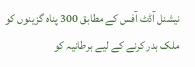نیشنل آڈٹ آفس کے مطابق 300 پناہ گزینوں کو ملک بدر کرنے کے لیے برطانیہ کو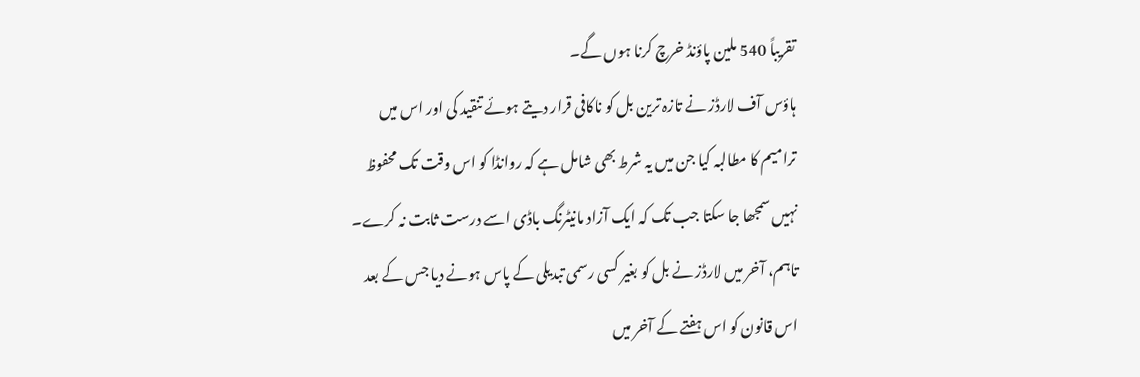تقریباً 540 ملین پاؤنڈ خرچ کرنا ہوں گے۔
ہاؤس آف لارڈز نے تازہ ترین بل کو ناکافی قرار دیتے ہوئے تنقید کی اور اس میں ترامیم کا مطالبہ کیا جن میں یہ شرط بھی شامل ہے کہ روانڈا کو اس وقت تک محفوظ نہیں سمجھا جا سکتا جب تک کہ ایک آزاد مانیٹرنگ باڈی اسے درست ثابت نہ کرے۔
تاہم، آخر میں لارڈز نے بل کو بغیر کسی رسمی تبدیلی کے پاس ہونے دیا جس کے بعد اس قانون کو اس ہفتے کے آخر میں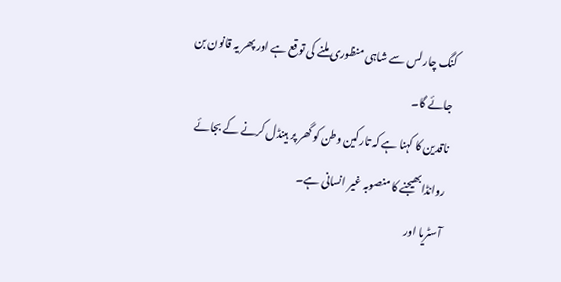کنگ چارلس سے شاہی منظوری ملنے کی توقع ہے اور پھر یہ قانون بن جائے گا۔
ناقدین کا کہنا ہے کہ تارکین وطن کو گھر پر ہینڈل کرنے کے بجائے روانڈا بھیجنے کا منصوبہ غیر انسانی ہے۔
آسٹریا اور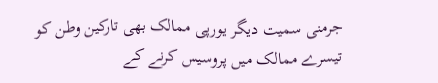جرمنی سمیت دیگر یورپی ممالک بھی تارکین وطن کو تیسرے ممالک میں پروسیس کرنے کے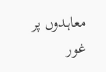معاہدوں پر غور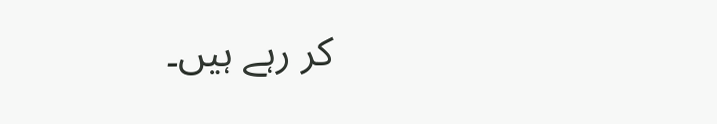کر رہے ہیں۔